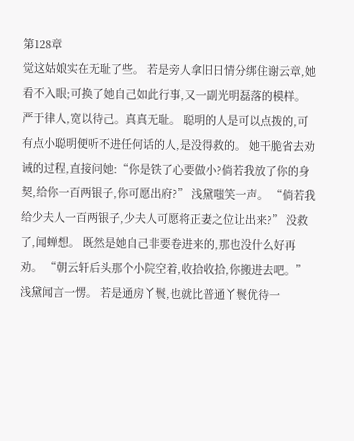第128章
觉这姑娘实在无耻了些。 若是旁人拿旧日情分绑住谢云章,她看不入眼;可换了她自己如此行事,又一副光明磊落的模样。 严于律人,宽以待己。真真无耻。 聪明的人是可以点拨的,可有点小聪明便听不进任何话的人,是没得救的。 她干脆省去劝诫的过程,直接问她:“你是铁了心要做小?倘若我放了你的身契,给你一百两银子,你可愿出府?” 浅黛嗤笑一声。 “倘若我给少夫人一百两银子,少夫人可愿将正妻之位让出来?” 没救了,闻蝉想。 既然是她自己非要卷进来的,那也没什么好再劝。 “朝云轩后头那个小院空着,收拾收拾,你搬进去吧。” 浅黛闻言一愣。 若是通房丫鬟,也就比普通丫鬟优待一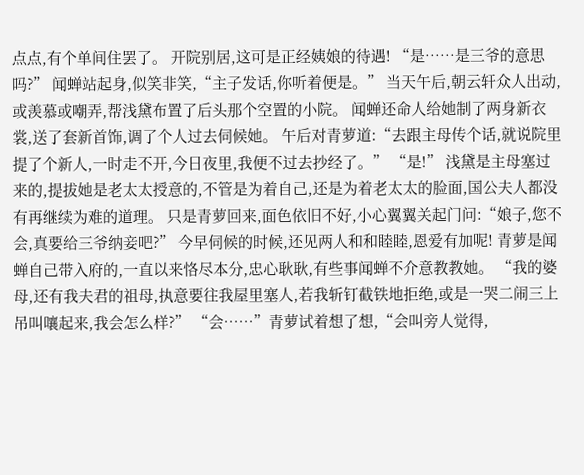点点,有个单间住罢了。 开院别居,这可是正经姨娘的待遇! “是……是三爷的意思吗?” 闻蝉站起身,似笑非笑,“主子发话,你听着便是。” 当天午后,朝云轩众人出动,或羡慕或嘲弄,帮浅黛布置了后头那个空置的小院。 闻蝉还命人给她制了两身新衣裳,送了套新首饰,调了个人过去伺候她。 午后对青萝道:“去跟主母传个话,就说院里提了个新人,一时走不开,今日夜里,我便不过去抄经了。” “是!” 浅黛是主母塞过来的,提拔她是老太太授意的,不管是为着自己,还是为着老太太的脸面,国公夫人都没有再继续为难的道理。 只是青萝回来,面色依旧不好,小心翼翼关起门问:“娘子,您不会,真要给三爷纳妾吧?” 今早伺候的时候,还见两人和和睦睦,恩爱有加呢! 青萝是闻蝉自己带入府的,一直以来恪尽本分,忠心耿耿,有些事闻蝉不介意教教她。 “我的婆母,还有我夫君的祖母,执意要往我屋里塞人,若我斩钉截铁地拒绝,或是一哭二闹三上吊叫嚷起来,我会怎么样?” “会……”青萝试着想了想,“会叫旁人觉得,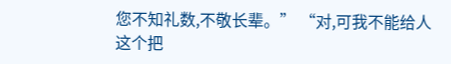您不知礼数,不敬长辈。” “对,可我不能给人这个把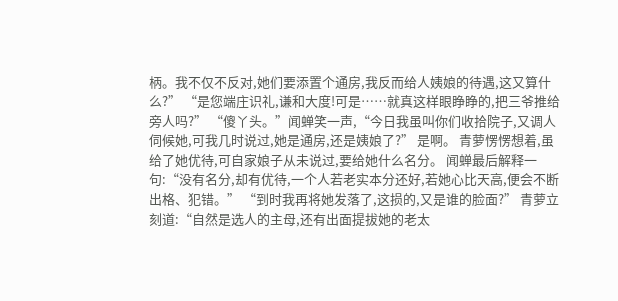柄。我不仅不反对,她们要添置个通房,我反而给人姨娘的待遇,这又算什么?” “是您端庄识礼,谦和大度!可是……就真这样眼睁睁的,把三爷推给旁人吗?” “傻丫头。”闻蝉笑一声,“今日我虽叫你们收拾院子,又调人伺候她,可我几时说过,她是通房,还是姨娘了?” 是啊。 青萝愣愣想着,虽给了她优待,可自家娘子从未说过,要给她什么名分。 闻蝉最后解释一句:“没有名分,却有优待,一个人若老实本分还好,若她心比天高,便会不断出格、犯错。” “到时我再将她发落了,这损的,又是谁的脸面?” 青萝立刻道:“自然是选人的主母,还有出面提拔她的老太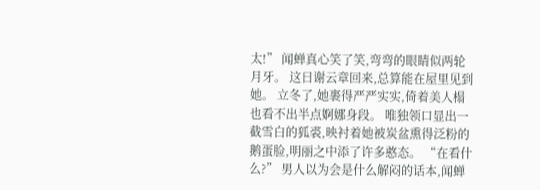太!” 闻蝉真心笑了笑,弯弯的眼睛似两轮月牙。 这日谢云章回来,总算能在屋里见到她。 立冬了,她裹得严严实实,倚着美人榻也看不出半点婀娜身段。 唯独领口显出一截雪白的狐裘,映衬着她被炭盆熏得泛粉的鹅蛋脸,明丽之中添了许多憨态。 “在看什么?” 男人以为会是什么解闷的话本,闻蝉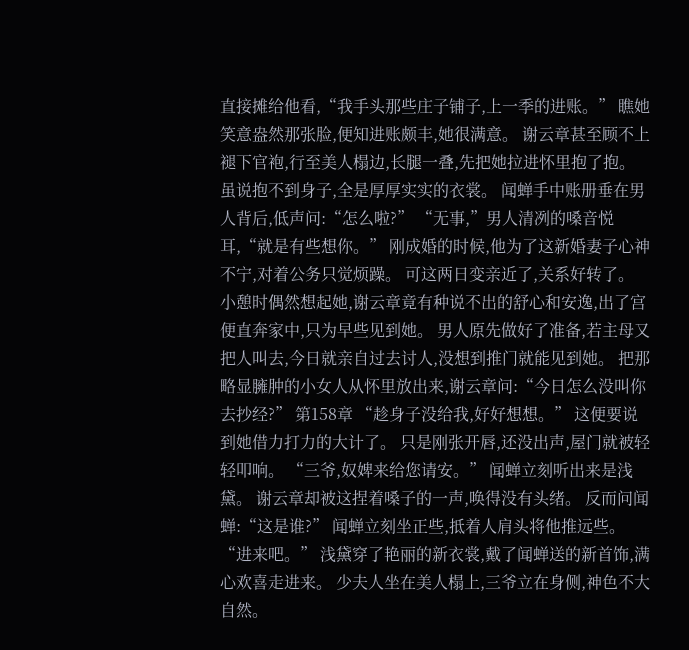直接摊给他看,“我手头那些庄子铺子,上一季的进账。” 瞧她笑意盎然那张脸,便知进账颇丰,她很满意。 谢云章甚至顾不上褪下官袍,行至美人榻边,长腿一叠,先把她拉进怀里抱了抱。 虽说抱不到身子,全是厚厚实实的衣裳。 闻蝉手中账册垂在男人背后,低声问:“怎么啦?” “无事,”男人清冽的嗓音悦耳,“就是有些想你。” 刚成婚的时候,他为了这新婚妻子心神不宁,对着公务只觉烦躁。 可这两日变亲近了,关系好转了。 小憩时偶然想起她,谢云章竟有种说不出的舒心和安逸,出了宫便直奔家中,只为早些见到她。 男人原先做好了准备,若主母又把人叫去,今日就亲自过去讨人,没想到推门就能见到她。 把那略显臃肿的小女人从怀里放出来,谢云章问:“今日怎么没叫你去抄经?” 第158章 “趁身子没给我,好好想想。” 这便要说到她借力打力的大计了。 只是刚张开唇,还没出声,屋门就被轻轻叩响。 “三爷,奴婢来给您请安。” 闻蝉立刻听出来是浅黛。 谢云章却被这捏着嗓子的一声,唤得没有头绪。 反而问闻蝉:“这是谁?” 闻蝉立刻坐正些,抵着人肩头将他推远些。 “进来吧。” 浅黛穿了艳丽的新衣裳,戴了闻蝉送的新首饰,满心欢喜走进来。 少夫人坐在美人榻上,三爷立在身侧,神色不大自然。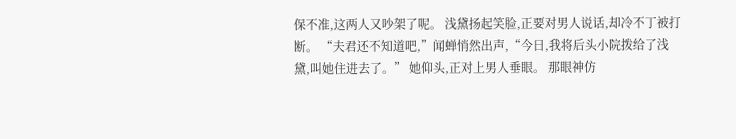保不准,这两人又吵架了呢。 浅黛扬起笑脸,正要对男人说话,却冷不丁被打断。 “夫君还不知道吧,”闻蝉悄然出声,“今日,我将后头小院拨给了浅黛,叫她住进去了。” 她仰头,正对上男人垂眼。 那眼神仿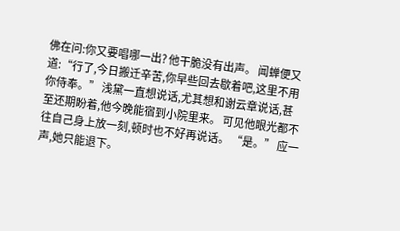佛在问:你又要唱哪一出? 他干脆没有出声。 闻蝉便又道:“行了,今日搬迁辛苦,你早些回去歇着吧,这里不用你侍奉。” 浅黛一直想说话,尤其想和谢云章说话,甚至还期盼着,他今晚能宿到小院里来。 可见他眼光都不往自己身上放一刻,顿时也不好再说话。 “是。” 应一声,她只能退下。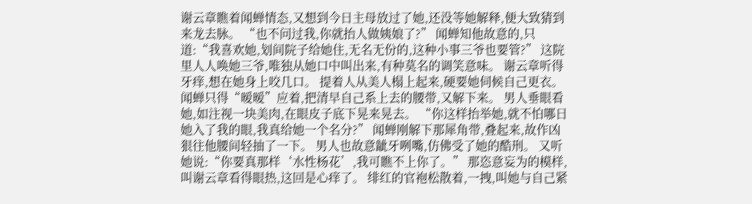谢云章瞧着闻蝉情态,又想到今日主母放过了她,还没等她解释,便大致猜到来龙去脉。 “也不问过我,你就抬人做姨娘了?” 闻蝉知他故意的,只道:“我喜欢她,划间院子给她住,无名无份的,这种小事三爷也要管?” 这院里人人唤她三爷,唯独从她口中叫出来,有种莫名的调笑意味。 谢云章听得牙痒,想在她身上咬几口。 提着人从美人榻上起来,硬要她伺候自己更衣。 闻蝉只得“暧暧”应着,把清早自己系上去的腰带,又解下来。 男人垂眼看她,如注视一块美肉,在眼皮子底下晃来晃去。 “你这样抬举她,就不怕哪日她入了我的眼,我真给她一个名分?” 闻蝉刚解下那犀角带,叠起来,故作凶狠往他腰间轻抽了一下。 男人也故意龇牙咧嘴,仿佛受了她的酷刑。 又听她说:“你要真那样‘水性杨花’,我可瞧不上你了。” 那恣意妄为的模样,叫谢云章看得眼热,这回是心痒了。 绯红的官袍松散着,一拽,叫她与自己紧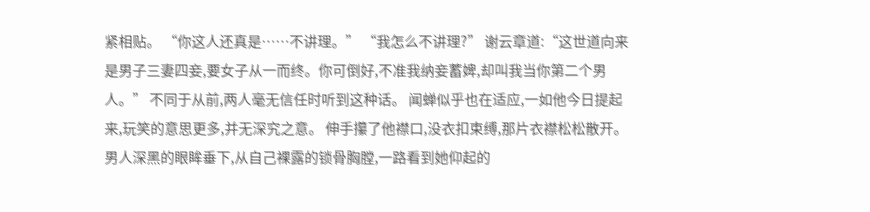紧相贴。 “你这人还真是……不讲理。” “我怎么不讲理?” 谢云章道:“这世道向来是男子三妻四妾,要女子从一而终。你可倒好,不准我纳妾蓄婢,却叫我当你第二个男人。” 不同于从前,两人毫无信任时听到这种话。 闻蝉似乎也在适应,一如他今日提起来,玩笑的意思更多,并无深究之意。 伸手攥了他襟口,没衣扣束缚,那片衣襟松松散开。 男人深黑的眼眸垂下,从自己裸露的锁骨胸膛,一路看到她仰起的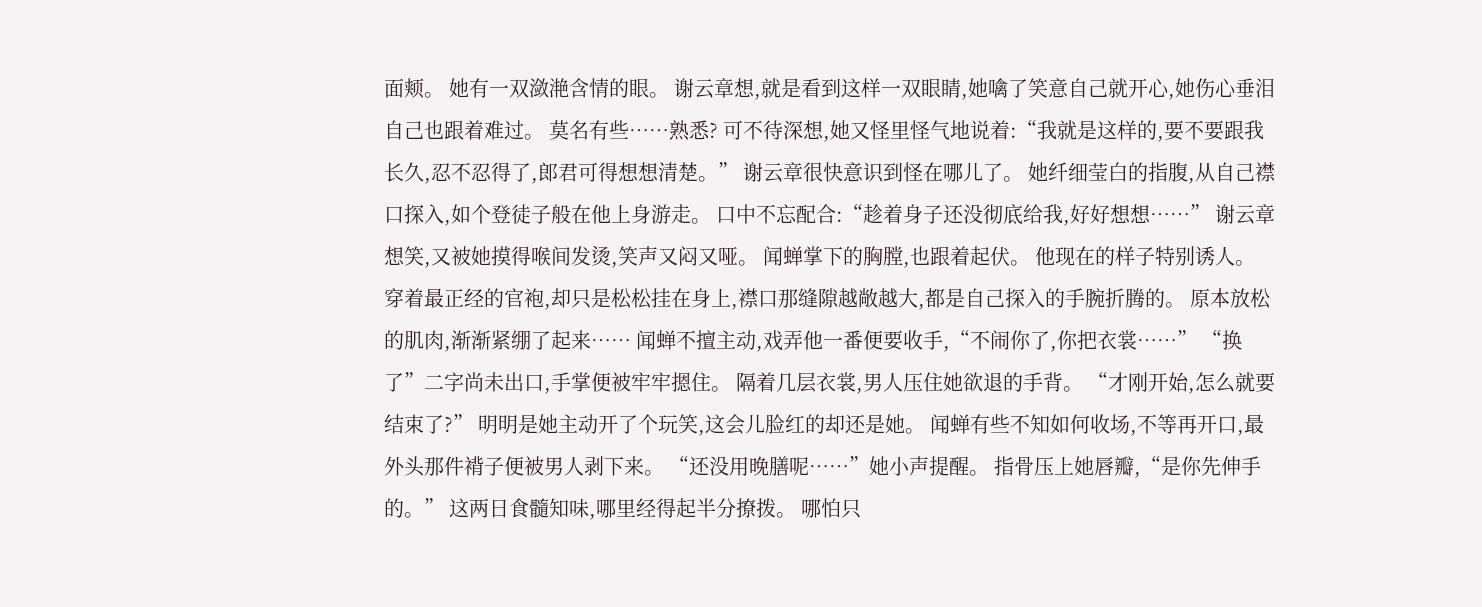面颊。 她有一双潋滟含情的眼。 谢云章想,就是看到这样一双眼睛,她噙了笑意自己就开心,她伤心垂泪自己也跟着难过。 莫名有些……熟悉? 可不待深想,她又怪里怪气地说着:“我就是这样的,要不要跟我长久,忍不忍得了,郎君可得想想清楚。” 谢云章很快意识到怪在哪儿了。 她纤细莹白的指腹,从自己襟口探入,如个登徒子般在他上身游走。 口中不忘配合:“趁着身子还没彻底给我,好好想想……” 谢云章想笑,又被她摸得喉间发烫,笑声又闷又哑。 闻蝉掌下的胸膛,也跟着起伏。 他现在的样子特别诱人。 穿着最正经的官袍,却只是松松挂在身上,襟口那缝隙越敞越大,都是自己探入的手腕折腾的。 原本放松的肌肉,渐渐紧绷了起来…… 闻蝉不擅主动,戏弄他一番便要收手,“不闹你了,你把衣裳……” “换了”二字尚未出口,手掌便被牢牢摁住。 隔着几层衣裳,男人压住她欲退的手背。 “才刚开始,怎么就要结束了?” 明明是她主动开了个玩笑,这会儿脸红的却还是她。 闻蝉有些不知如何收场,不等再开口,最外头那件褙子便被男人剥下来。 “还没用晚膳呢……”她小声提醒。 指骨压上她唇瓣,“是你先伸手的。” 这两日食髓知味,哪里经得起半分撩拨。 哪怕只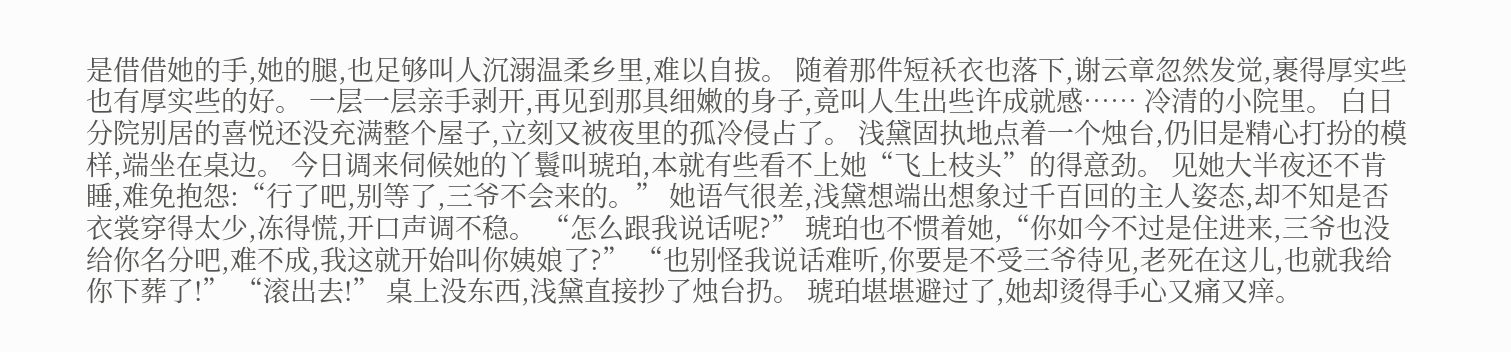是借借她的手,她的腿,也足够叫人沉溺温柔乡里,难以自拔。 随着那件短袄衣也落下,谢云章忽然发觉,裹得厚实些也有厚实些的好。 一层一层亲手剥开,再见到那具细嫩的身子,竟叫人生出些许成就感…… 冷清的小院里。 白日分院别居的喜悦还没充满整个屋子,立刻又被夜里的孤冷侵占了。 浅黛固执地点着一个烛台,仍旧是精心打扮的模样,端坐在桌边。 今日调来伺候她的丫鬟叫琥珀,本就有些看不上她“飞上枝头”的得意劲。 见她大半夜还不肯睡,难免抱怨:“行了吧,别等了,三爷不会来的。” 她语气很差,浅黛想端出想象过千百回的主人姿态,却不知是否衣裳穿得太少,冻得慌,开口声调不稳。 “怎么跟我说话呢?” 琥珀也不惯着她,“你如今不过是住进来,三爷也没给你名分吧,难不成,我这就开始叫你姨娘了?” “也别怪我说话难听,你要是不受三爷待见,老死在这儿,也就我给你下葬了!” “滚出去!” 桌上没东西,浅黛直接抄了烛台扔。 琥珀堪堪避过了,她却烫得手心又痛又痒。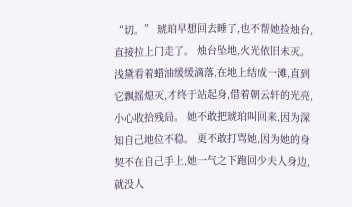“切。” 琥珀早想回去睡了,也不帮她捡烛台,直接拉上门走了。 烛台坠地,火光依旧未灭。 浅黛看着蜡油缓缓滴落,在地上结成一滩,直到它飘摇熄灭,才终于站起身,借着朝云轩的光亮,小心收拾残局。 她不敢把琥珀叫回来,因为深知自己地位不稳。 更不敢打骂她,因为她的身契不在自己手上,她一气之下跑回少夫人身边,就没人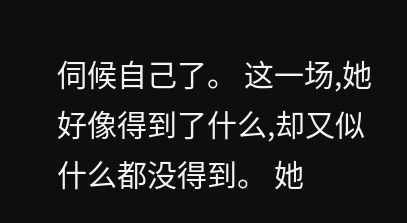伺候自己了。 这一场,她好像得到了什么,却又似什么都没得到。 她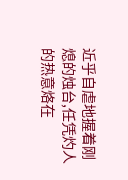近乎自虐地握着刚熄的烛台,任凭灼人的热意烙在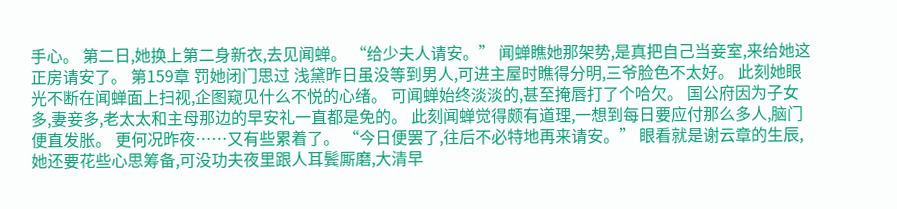手心。 第二日,她换上第二身新衣,去见闻蝉。 “给少夫人请安。” 闻蝉瞧她那架势,是真把自己当妾室,来给她这正房请安了。 第159章 罚她闭门思过 浅黛昨日虽没等到男人,可进主屋时瞧得分明,三爷脸色不太好。 此刻她眼光不断在闻蝉面上扫视,企图窥见什么不悦的心绪。 可闻蝉始终淡淡的,甚至掩唇打了个哈欠。 国公府因为子女多,妻妾多,老太太和主母那边的早安礼一直都是免的。 此刻闻蝉觉得颇有道理,一想到每日要应付那么多人,脑门便直发胀。 更何况昨夜……又有些累着了。 “今日便罢了,往后不必特地再来请安。” 眼看就是谢云章的生辰,她还要花些心思筹备,可没功夫夜里跟人耳鬓厮磨,大清早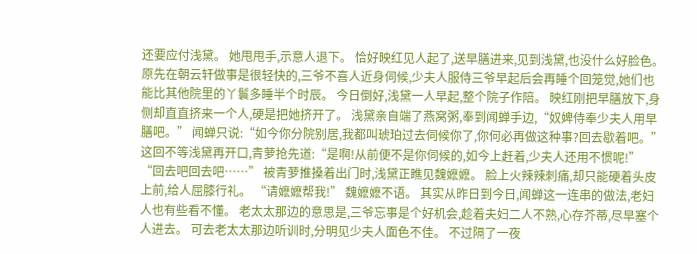还要应付浅黛。 她甩甩手,示意人退下。 恰好映红见人起了,送早膳进来,见到浅黛,也没什么好脸色。 原先在朝云轩做事是很轻快的,三爷不喜人近身伺候,少夫人服侍三爷早起后会再睡个回笼觉,她们也能比其他院里的丫鬟多睡半个时辰。 今日倒好,浅黛一人早起,整个院子作陪。 映红刚把早膳放下,身侧却直直挤来一个人,硬是把她挤开了。 浅黛亲自端了燕窝粥,奉到闻蝉手边,“奴婢侍奉少夫人用早膳吧。” 闻蝉只说:“如今你分院别居,我都叫琥珀过去伺候你了,你何必再做这种事?回去歇着吧。” 这回不等浅黛再开口,青萝抢先道:“是啊!从前便不是你伺候的,如今上赶着,少夫人还用不惯呢!” “回去吧回去吧……” 被青萝推搡着出门时,浅黛正瞧见魏嬷嬷。 脸上火辣辣刺痛,却只能硬着头皮上前,给人屈膝行礼。 “请嬷嬷帮我!” 魏嬷嬷不语。 其实从昨日到今日,闻蝉这一连串的做法,老妇人也有些看不懂。 老太太那边的意思是,三爷忘事是个好机会,趁着夫妇二人不熟,心存芥蒂,尽早塞个人进去。 可去老太太那边听训时,分明见少夫人面色不佳。 不过隔了一夜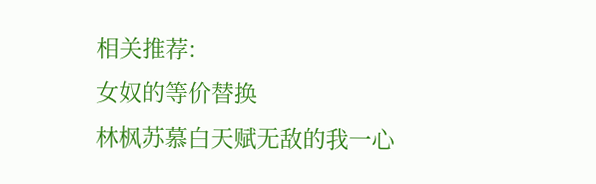相关推荐:
女奴的等价替换
林枫苏慕白天赋无敌的我一心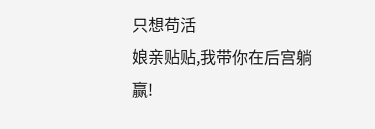只想苟活
娘亲贴贴,我带你在后宫躺赢!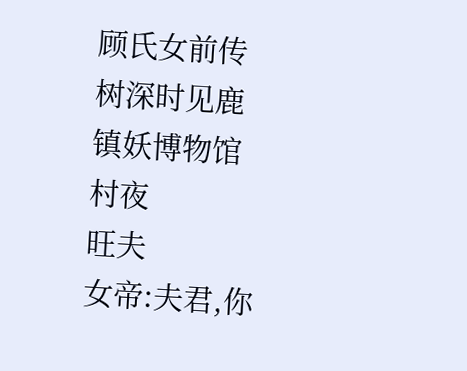顾氏女前传
树深时见鹿
镇妖博物馆
村夜
旺夫
女帝:夫君,你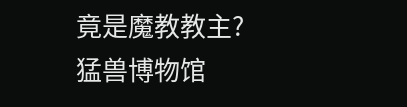竟是魔教教主?
猛兽博物馆